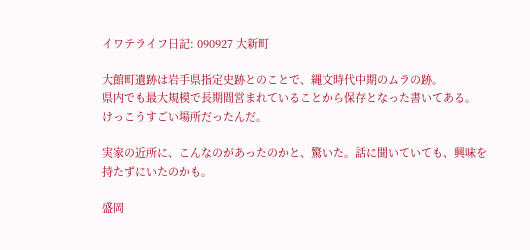イワテライフ日記: 090927 大新町

大館町遺跡は岩手県指定史跡とのことで、縄文時代中期のムラの跡。
県内でも最大規模で長期間営まれていることから保存となった書いてある。
けっこうすごい場所だったんだ。

実家の近所に、こんなのがあったのかと、驚いた。話に聞いていても、興味を持たずにいたのかも。

盛岡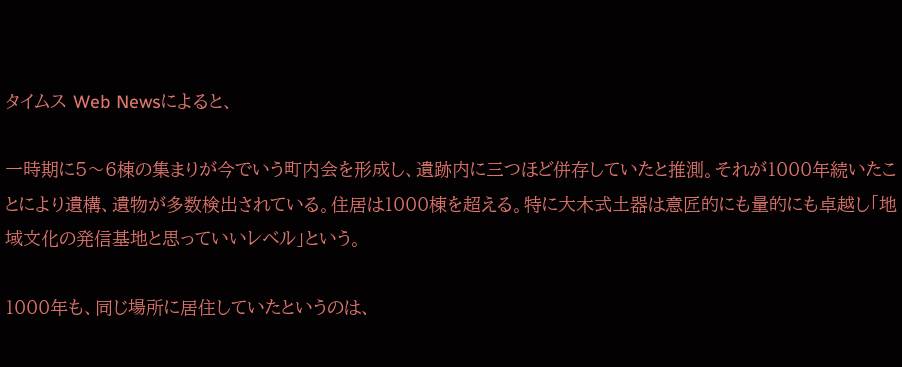タイムス Web Newsによると、

一時期に5〜6棟の集まりが今でいう町内会を形成し、遺跡内に三つほど併存していたと推測。それが1000年続いたことにより遺構、遺物が多数検出されている。住居は1000棟を超える。特に大木式土器は意匠的にも量的にも卓越し「地域文化の発信基地と思っていいレベル」という。

1000年も、同じ場所に居住していたというのは、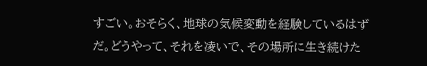すごい。おそらく、地球の気候変動を経験しているはずだ。どうやって、それを凌いで、その場所に生き続けた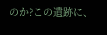のか?この遺跡に、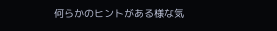何らかのヒントがある様な気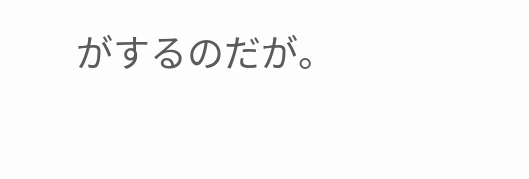がするのだが。